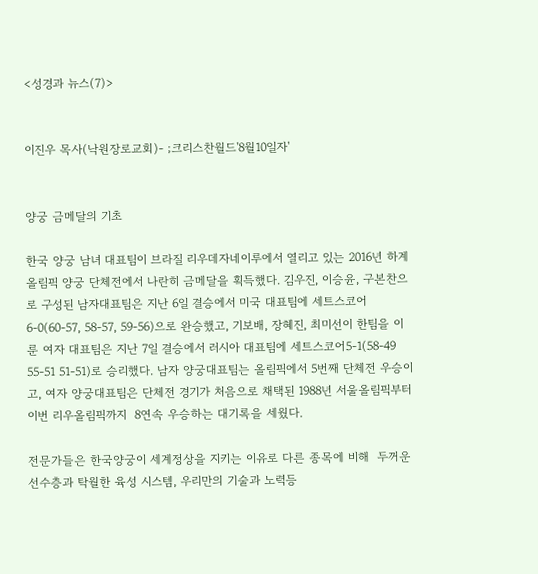<성경과 뉴스(7)>


이진우 목사(낙원장로교회)- ;크리스찬월드'8월10일자'


양궁 금메달의 기초

한국 양궁 남녀 대표팀이 브라질 리우데자네이루에서 열리고 있는 2016년 하계올림픽 양궁 단체전에서 나란히 금메달을 획득했다. 김우진, 이승윤, 구본찬으로 구성된 남자대표팀은 지난 6일 결승에서 미국 대표팀에 세트스코어 6-0(60-57, 58-57, 59-56)으로 완승했고, 기보배, 장혜진, 최미선이 한팀을 이룬 여자 대표팀은 지난 7일 결승에서 러시아 대표팀에 세트스코어5-1(58-49 55-51 51-51)로 승리했다. 남자 양궁대표팀는 올림픽에서 5번째 단체전 우승이고, 여자 양궁대표팀은 단체전 경기가 처음으로 채택된 1988년 서울올림픽부터 이번 리우올림픽까지  8연속 우승하는 대기록을 세웠다.

전문가들은 한국양궁이 세계정상을 지키는 이유로 다른 종목에 비해  두꺼운 선수층과 탁월한 육성 시스템, 우리만의 기술과 노력등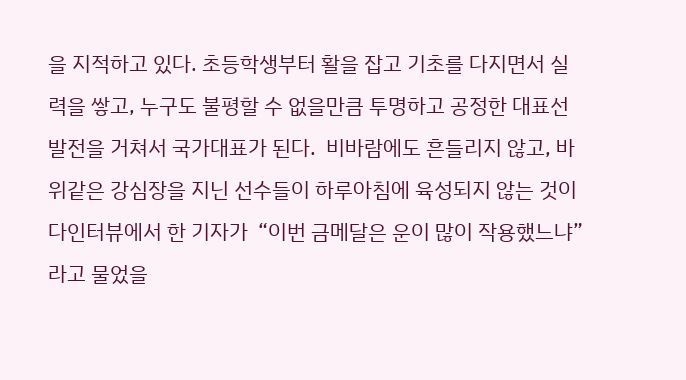을 지적하고 있다. 초등학생부터 활을 잡고 기초를 다지면서 실력을 쌓고, 누구도 불평할 수 없을만큼 투명하고 공정한 대표선발전을 거쳐서 국가대표가 된다.  비바람에도 흔들리지 않고, 바위같은 강심장을 지닌 선수들이 하루아침에 육성되지 않는 것이다인터뷰에서 한 기자가  “이번 금메달은 운이 많이 작용했느냐”라고 물었을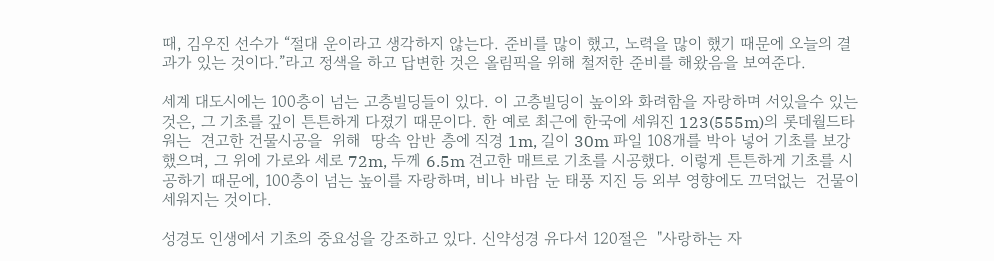때, 김우진 선수가 “절대 운이라고 생각하지 않는다. 준비를 많이 했고, 노력을 많이 했기 때문에 오늘의 결과가 있는 것이다.”라고 정색을 하고 답변한 것은 올림픽을 위해 철저한 준비를 해왔음을 보여준다.

세계 대도시에는 100층이 넘는 고층빌딩들이 있다. 이 고층빌딩이 높이와 화려함을 자랑하며 서있을수 있는 것은, 그 기초를 깊이 튼튼하게 다졌기 때문이다. 한 예로 최근에 한국에 세워진 123(555m)의 롯데월드타워는  견고한 건물시공을  위해  땅속 암반 층에 직경 1m, 길이 30m 파일 108개를 박아 넣어 기초를 보강했으며, 그 위에 가로와 세로 72m, 두께 6.5m 견고한 매트로 기초를 시공했다. 이렇게 튼튼하게 기초를 시공하기 때문에, 100층이 넘는 높이를 자랑하며, 비나 바람 눈 태풍 지진 등 외부 영향에도 끄덕없는  건물이 세워지는 것이다.

성경도 인생에서 기초의 중요성을 강조하고 있다. 신약성경 유다서 120절은  "사랑하는 자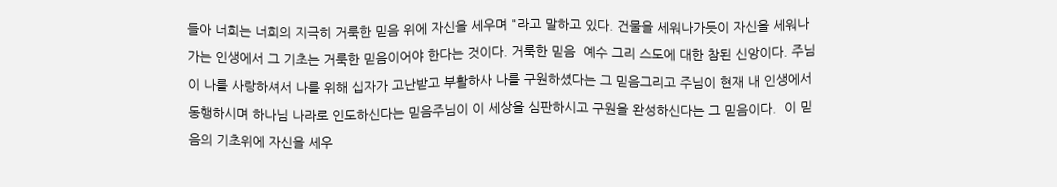들아 너희는 너희의 지극히 거룩한 믿음 위에 자신을 세우며 "라고 말하고 있다. 건물을 세워나가듯이 자신을 세워나가는 인생에서 그 기초는 거룩한 믿음이어야 한다는 것이다. 거룩한 믿음  예수 그리 스도에 대한 참된 신앙이다. 주님이 나를 사랑하셔서 나를 위해 십자가 고난받고 부활하사 나를 구원하셨다는 그 믿음그리고 주님이 현재 내 인생에서 동행하시며 하나님 나라로 인도하신다는 믿음주님이 이 세상을 심판하시고 구원을 완성하신다는 그 믿음이다.  이 믿음의 기초위에 자신을 세우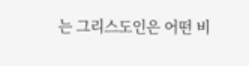는 그리스도인은 어떤 비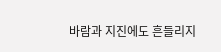바람과 지진에도 흔들리지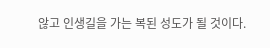않고 인생길을 가는 복된 성도가 될 것이다.